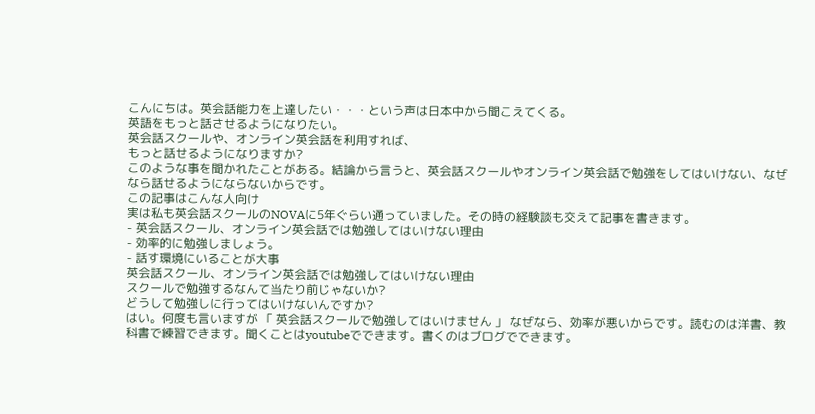こんにちは。英会話能力を上達したい・・・という声は日本中から聞こえてくる。
英語をもっと話させるようになりたい。
英会話スクールや、オンライン英会話を利用すれば、
もっと話せるようになりますか?
このような事を聞かれたことがある。結論から言うと、英会話スクールやオンライン英会話で勉強をしてはいけない、なぜなら話せるようにならないからです。
この記事はこんな人向け
実は私も英会話スクールのNOVAに5年ぐらい通っていました。その時の経験談も交えて記事を書きます。
- 英会話スクール、オンライン英会話では勉強してはいけない理由
- 効率的に勉強しましょう。
- 話す環境にいることが大事
英会話スクール、オンライン英会話では勉強してはいけない理由
スクールで勉強するなんて当たり前じゃないか?
どうして勉強しに行ってはいけないんですか?
はい。何度も言いますが 「 英会話スクールで勉強してはいけません 」 なぜなら、効率が悪いからです。読むのは洋書、教科書で練習できます。聞くことはyoutubeでできます。書くのはブログでできます。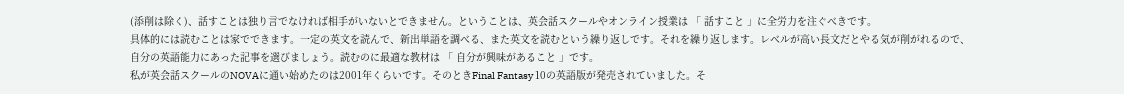(添削は除く)、話すことは独り言でなければ相手がいないとできません。ということは、英会話スクールやオンライン授業は 「 話すこと 」に全労力を注ぐべきです。
具体的には読むことは家でできます。一定の英文を読んで、新出単語を調べる、また英文を読むという繰り返しです。それを繰り返します。レベルが高い長文だとやる気が削がれるので、自分の英語能力にあった記事を選びましょう。読むのに最適な教材は 「 自分が興味があること 」です。
私が英会話スクールのNOVAに通い始めたのは2001年くらいです。そのときFinal Fantasy 10の英語版が発売されていました。そ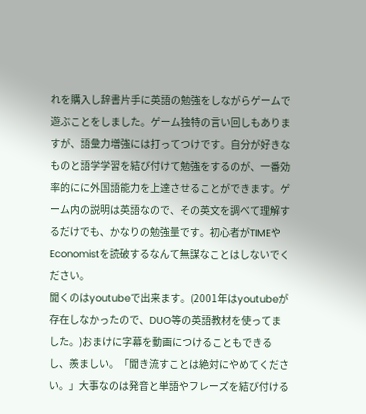れを購入し辞書片手に英語の勉強をしながらゲームで遊ぶことをしました。ゲーム独特の言い回しもありますが、語彙力増強には打ってつけです。自分が好きなものと語学学習を結び付けて勉強をするのが、一番効率的にに外国語能力を上達させることができます。ゲーム内の説明は英語なので、その英文を調べて理解するだけでも、かなりの勉強量です。初心者がTIMEやEconomistを読破するなんて無謀なことはしないでください。
聞くのはyoutubeで出来ます。(2001年はyoutubeが存在しなかったので、DUO等の英語教材を使ってました。)おまけに字幕を動画につけることもできるし、羨ましい。「聞き流すことは絶対にやめてください。」大事なのは発音と単語やフレーズを結び付ける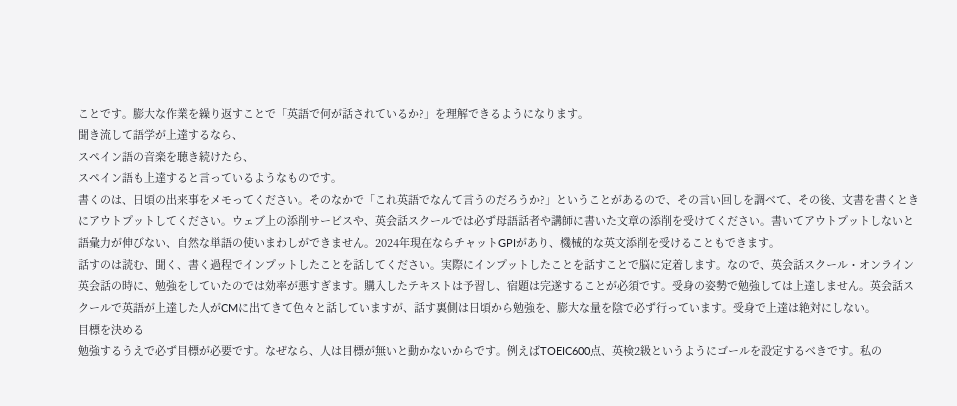ことです。膨大な作業を繰り返すことで「英語で何が話されているか?」を理解できるようになります。
聞き流して語学が上達するなら、
スペイン語の音楽を聴き続けたら、
スペイン語も上達すると言っているようなものです。
書くのは、日頃の出来事をメモってください。そのなかで「これ英語でなんて言うのだろうか?」ということがあるので、その言い回しを調べて、その後、文書を書くときにアウトプットしてください。ウェブ上の添削サービスや、英会話スクールでは必ず母語話者や講師に書いた文章の添削を受けてください。書いてアウトプットしないと語彙力が伸びない、自然な単語の使いまわしができません。2024年現在ならチャットGPIがあり、機械的な英文添削を受けることもできます。
話すのは読む、聞く、書く過程でインプットしたことを話してください。実際にインプットしたことを話すことで脳に定着します。なので、英会話スクール・オンライン英会話の時に、勉強をしていたのでは効率が悪すぎます。購入したテキストは予習し、宿題は完遂することが必須です。受身の姿勢で勉強しては上達しません。英会話スクールで英語が上達した人がCMに出てきて色々と話していますが、話す裏側は日頃から勉強を、膨大な量を陰で必ず行っています。受身で上達は絶対にしない。
目標を決める
勉強するうえで必ず目標が必要です。なぜなら、人は目標が無いと動かないからです。例えばTOEIC600点、英検2級というようにゴールを設定するべきです。私の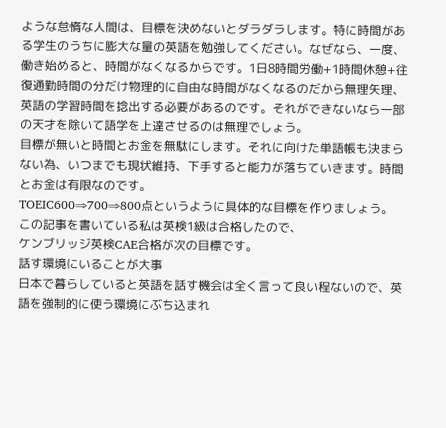ような怠惰な人間は、目標を決めないとダラダラします。特に時間がある学生のうちに膨大な量の英語を勉強してください。なぜなら、一度、働き始めると、時間がなくなるからです。1日8時間労働+1時間休憩+往復通勤時間の分だけ物理的に自由な時間がなくなるのだから無理矢理、英語の学習時間を捻出する必要があるのです。それができないなら一部の天才を除いて語学を上達させるのは無理でしょう。
目標が無いと時間とお金を無駄にします。それに向けた単語帳も決まらない為、いつまでも現状維持、下手すると能力が落ちていきます。時間とお金は有限なのです。
TOEIC600⇒700⇒800点というように具体的な目標を作りましょう。
この記事を書いている私は英検1級は合格したので、
ケンブリッジ英検CAE合格が次の目標です。
話す環境にいることが大事
日本で暮らしていると英語を話す機会は全く言って良い程ないので、英語を強制的に使う環境にぶち込まれ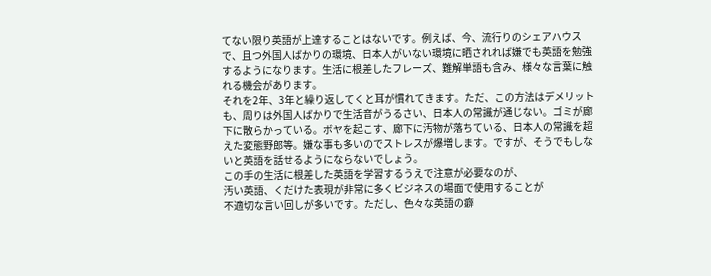てない限り英語が上達することはないです。例えば、今、流行りのシェアハウスで、且つ外国人ばかりの環境、日本人がいない環境に晒されれば嫌でも英語を勉強するようになります。生活に根差したフレーズ、難解単語も含み、様々な言葉に触れる機会があります。
それを2年、3年と繰り返してくと耳が慣れてきます。ただ、この方法はデメリットも、周りは外国人ばかりで生活音がうるさい、日本人の常識が通じない。ゴミが廊下に散らかっている。ボヤを起こす、廊下に汚物が落ちている、日本人の常識を超えた変態野郎等。嫌な事も多いのでストレスが爆増します。ですが、そうでもしないと英語を話せるようにならないでしょう。
この手の生活に根差した英語を学習するうえで注意が必要なのが、
汚い英語、くだけた表現が非常に多くビジネスの場面で使用することが
不適切な言い回しが多いです。ただし、色々な英語の癖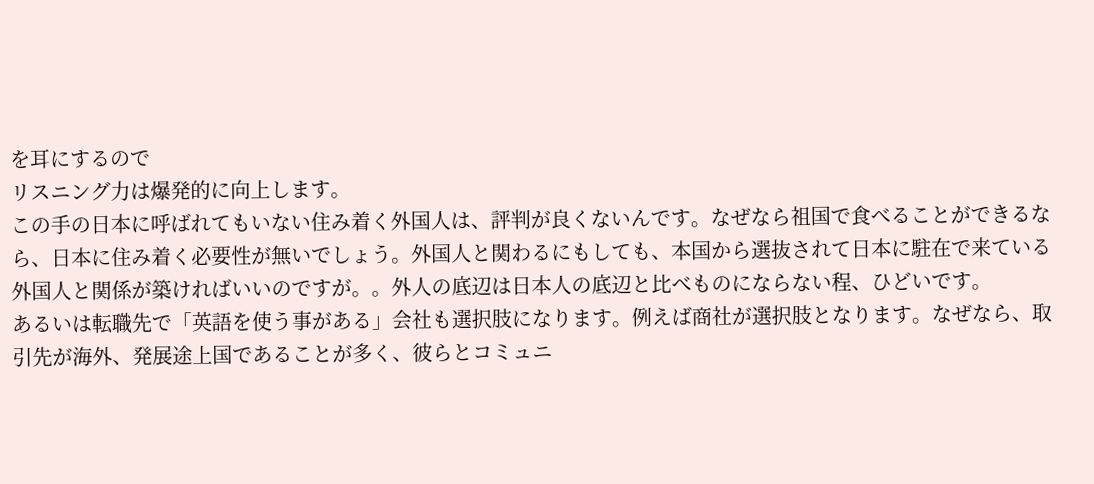を耳にするので
リスニング力は爆発的に向上します。
この手の日本に呼ばれてもいない住み着く外国人は、評判が良くないんです。なぜなら祖国で食べることができるなら、日本に住み着く必要性が無いでしょう。外国人と関わるにもしても、本国から選抜されて日本に駐在で来ている外国人と関係が築ければいいのですが。。外人の底辺は日本人の底辺と比べものにならない程、ひどいです。
あるいは転職先で「英語を使う事がある」会社も選択肢になります。例えば商社が選択肢となります。なぜなら、取引先が海外、発展途上国であることが多く、彼らとコミュニ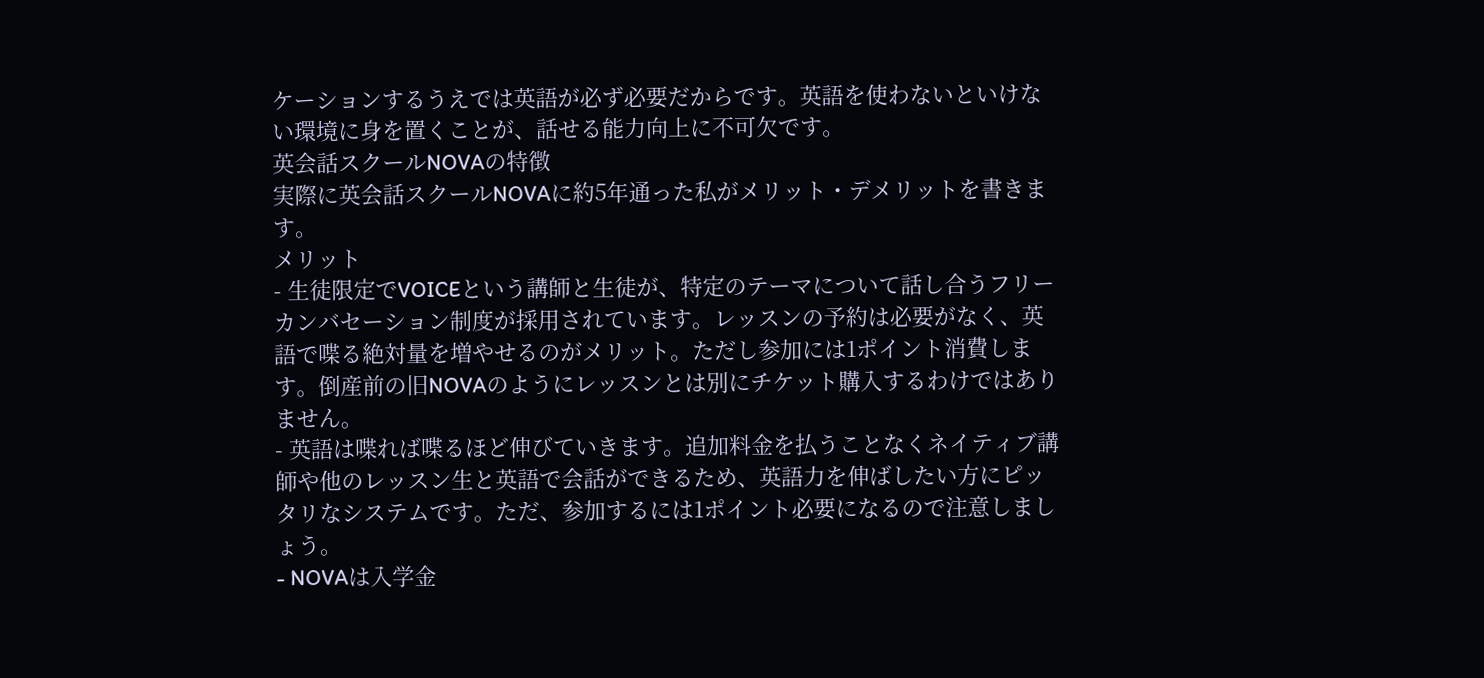ケーションするうえでは英語が必ず必要だからです。英語を使わないといけない環境に身を置くことが、話せる能力向上に不可欠です。
英会話スクールNOVAの特徴
実際に英会話スクールNOVAに約5年通った私がメリット・デメリットを書きます。
メリット
- 生徒限定でVOICEという講師と生徒が、特定のテーマについて話し合うフリーカンバセーション制度が採用されています。レッスンの予約は必要がなく、英語で喋る絶対量を増やせるのがメリット。ただし参加には1ポイント消費します。倒産前の旧NOVAのようにレッスンとは別にチケット購入するわけではありません。
- 英語は喋れば喋るほど伸びていきます。追加料金を払うことなくネイティブ講師や他のレッスン生と英語で会話ができるため、英語力を伸ばしたい方にピッタリなシステムです。ただ、参加するには1ポイント必要になるので注意しましょう。
- NOVAは入学金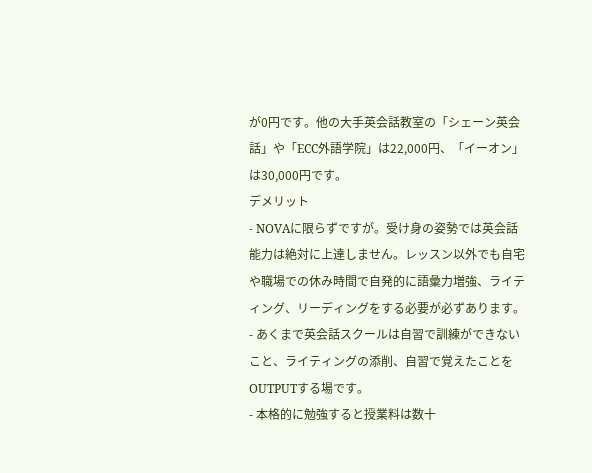が0円です。他の大手英会話教室の「シェーン英会話」や「ECC外語学院」は22,000円、「イーオン」は30,000円です。
デメリット
- NOVAに限らずですが。受け身の姿勢では英会話能力は絶対に上達しません。レッスン以外でも自宅や職場での休み時間で自発的に語彙力増強、ライティング、リーディングをする必要が必ずあります。
- あくまで英会話スクールは自習で訓練ができないこと、ライティングの添削、自習で覚えたことをOUTPUTする場です。
- 本格的に勉強すると授業料は数十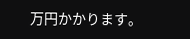万円かかります。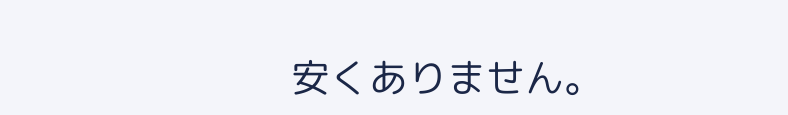安くありません。